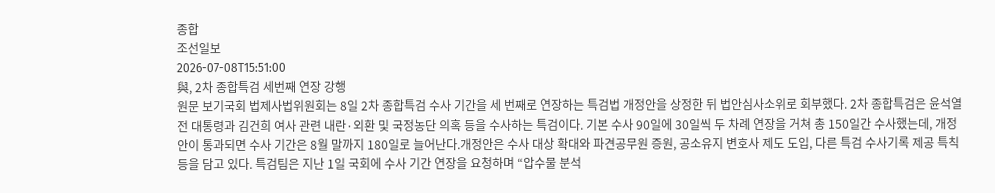종합
조선일보
2026-07-08T15:51:00
與, 2차 종합특검 세번째 연장 강행
원문 보기국회 법제사법위원회는 8일 2차 종합특검 수사 기간을 세 번째로 연장하는 특검법 개정안을 상정한 뒤 법안심사소위로 회부했다. 2차 종합특검은 윤석열 전 대통령과 김건희 여사 관련 내란·외환 및 국정농단 의혹 등을 수사하는 특검이다. 기본 수사 90일에 30일씩 두 차례 연장을 거쳐 총 150일간 수사했는데, 개정안이 통과되면 수사 기간은 8월 말까지 180일로 늘어난다.개정안은 수사 대상 확대와 파견공무원 증원, 공소유지 변호사 제도 도입, 다른 특검 수사기록 제공 특칙 등을 담고 있다. 특검팀은 지난 1일 국회에 수사 기간 연장을 요청하며 “압수물 분석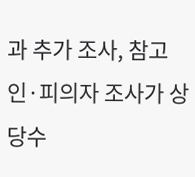과 추가 조사, 참고인·피의자 조사가 상당수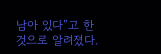남아 있다”고 한 것으로 알려졌다.